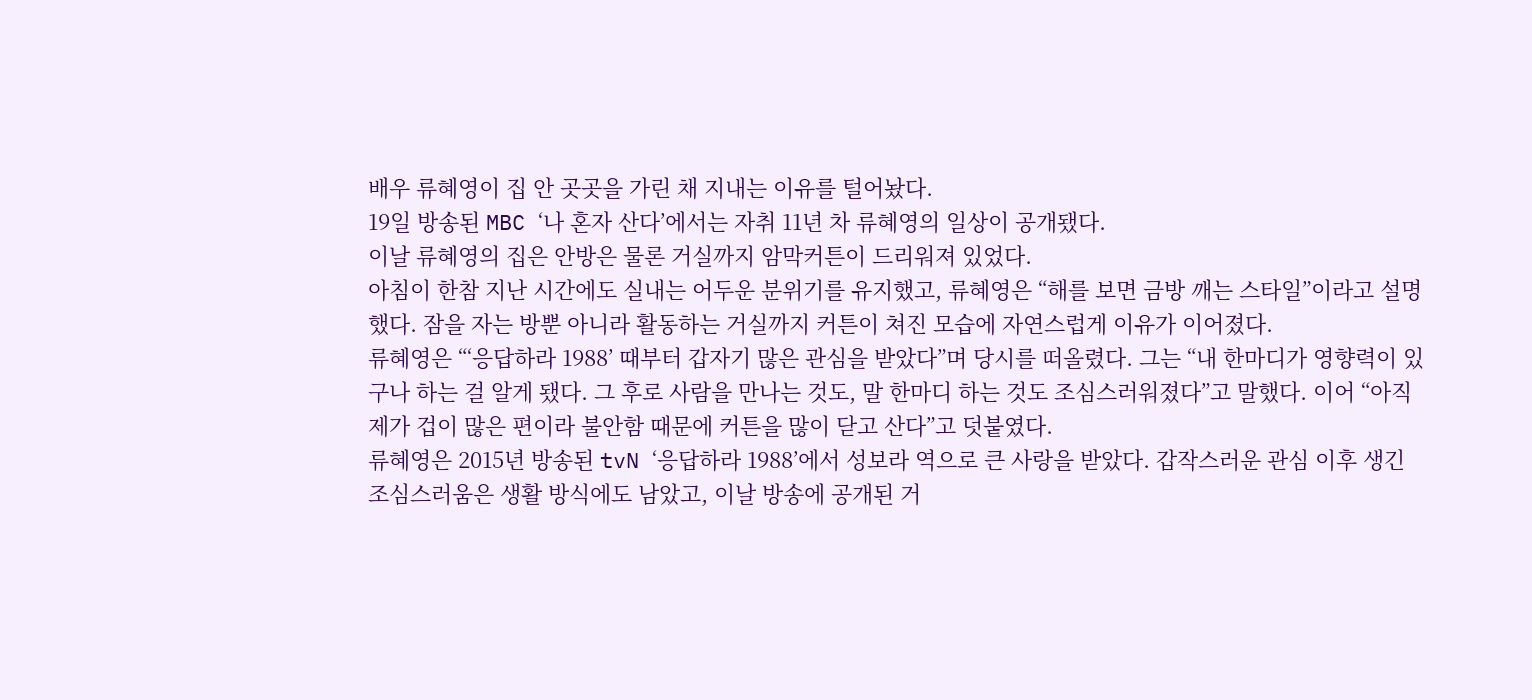배우 류혜영이 집 안 곳곳을 가린 채 지내는 이유를 털어놨다.
19일 방송된 MBC ‘나 혼자 산다’에서는 자취 11년 차 류혜영의 일상이 공개됐다.
이날 류혜영의 집은 안방은 물론 거실까지 암막커튼이 드리워져 있었다.
아침이 한참 지난 시간에도 실내는 어두운 분위기를 유지했고, 류혜영은 “해를 보면 금방 깨는 스타일”이라고 설명했다. 잠을 자는 방뿐 아니라 활동하는 거실까지 커튼이 쳐진 모습에 자연스럽게 이유가 이어졌다.
류혜영은 “‘응답하라 1988’ 때부터 갑자기 많은 관심을 받았다”며 당시를 떠올렸다. 그는 “내 한마디가 영향력이 있구나 하는 걸 알게 됐다. 그 후로 사람을 만나는 것도, 말 한마디 하는 것도 조심스러워졌다”고 말했다. 이어 “아직 제가 겁이 많은 편이라 불안함 때문에 커튼을 많이 닫고 산다”고 덧붙였다.
류혜영은 2015년 방송된 tvN ‘응답하라 1988’에서 성보라 역으로 큰 사랑을 받았다. 갑작스러운 관심 이후 생긴 조심스러움은 생활 방식에도 남았고, 이날 방송에 공개된 거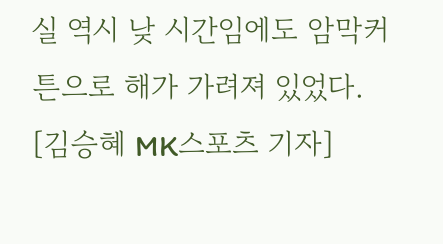실 역시 낮 시간임에도 암막커튼으로 해가 가려져 있었다.
[김승혜 MK스포츠 기자]